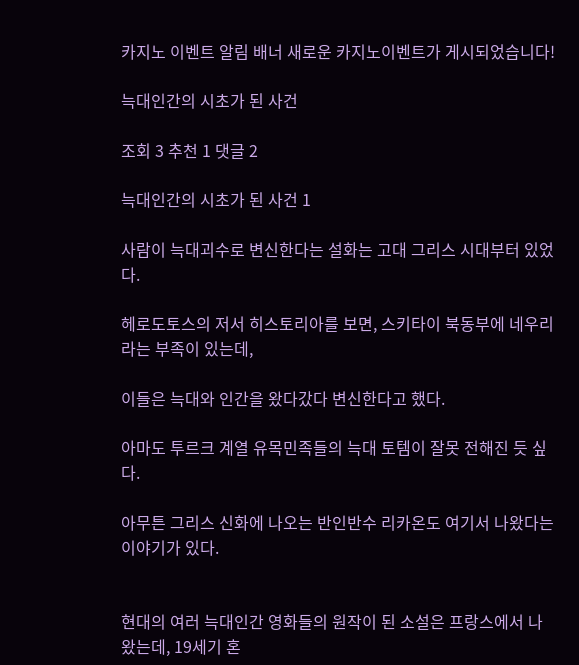카지노 이벤트 알림 배너 새로운 카지노이벤트가 게시되었습니다!

늑대인간의 시초가 된 사건

조회 3 추천 1 댓글 2

늑대인간의 시초가 된 사건 1

사람이 늑대괴수로 변신한다는 설화는 고대 그리스 시대부터 있었다.

헤로도토스의 저서 히스토리아를 보면, 스키타이 북동부에 네우리라는 부족이 있는데,

이들은 늑대와 인간을 왔다갔다 변신한다고 했다.

아마도 투르크 계열 유목민족들의 늑대 토템이 잘못 전해진 듯 싶다.

아무튼 그리스 신화에 나오는 반인반수 리카온도 여기서 나왔다는 이야기가 있다.


현대의 여러 늑대인간 영화들의 원작이 된 소설은 프랑스에서 나왔는데, 19세기 혼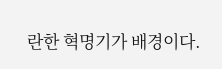란한 혁명기가 배경이다.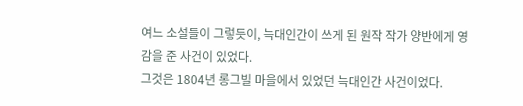여느 소설들이 그렇듯이, 늑대인간이 쓰게 된 원작 작가 양반에게 영감을 준 사건이 있었다.
그것은 1804년 롱그빌 마을에서 있었던 늑대인간 사건이었다.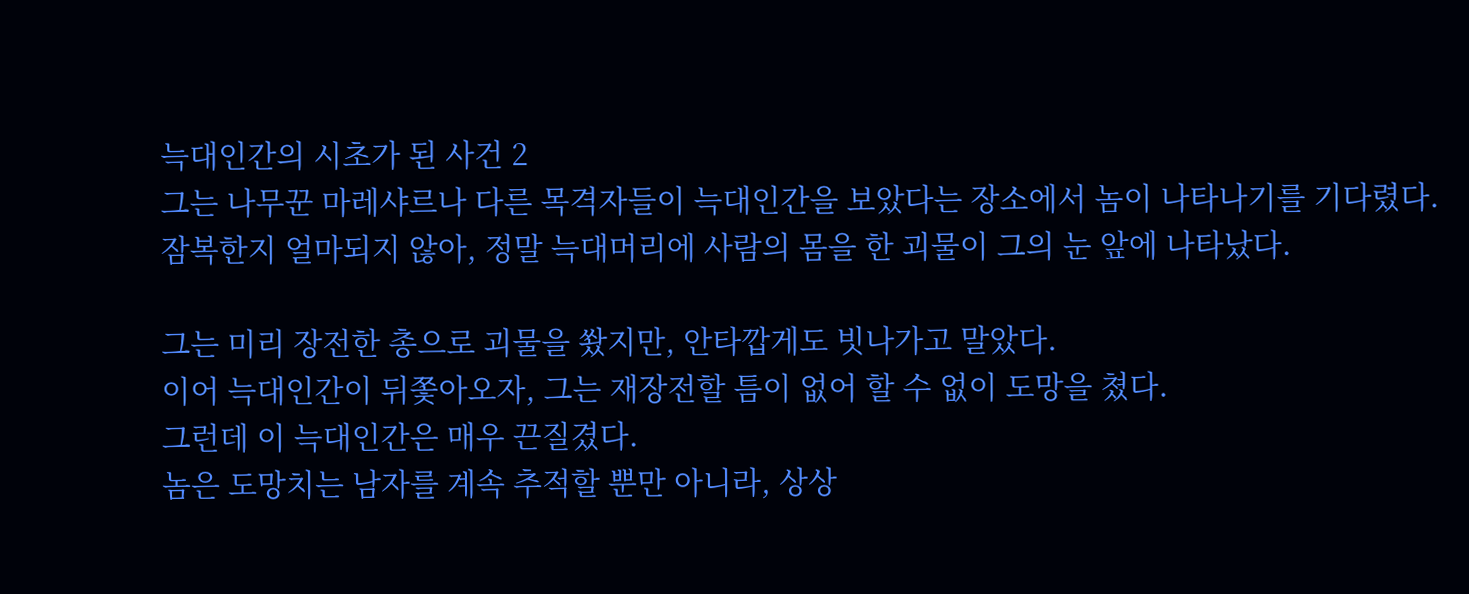늑대인간의 시초가 된 사건 2
그는 나무꾼 마레샤르나 다른 목격자들이 늑대인간을 보았다는 장소에서 놈이 나타나기를 기다렸다.
잠복한지 얼마되지 않아, 정말 늑대머리에 사람의 몸을 한 괴물이 그의 눈 앞에 나타났다.

그는 미리 장전한 총으로 괴물을 쐈지만, 안타깝게도 빗나가고 말았다.
이어 늑대인간이 뒤쫓아오자, 그는 재장전할 틈이 없어 할 수 없이 도망을 쳤다.
그런데 이 늑대인간은 매우 끈질겼다.
놈은 도망치는 남자를 계속 추적할 뿐만 아니라, 상상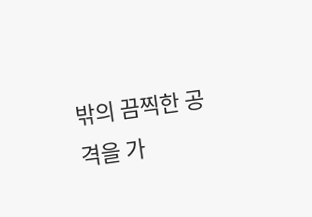밖의 끔찍한 공격을 가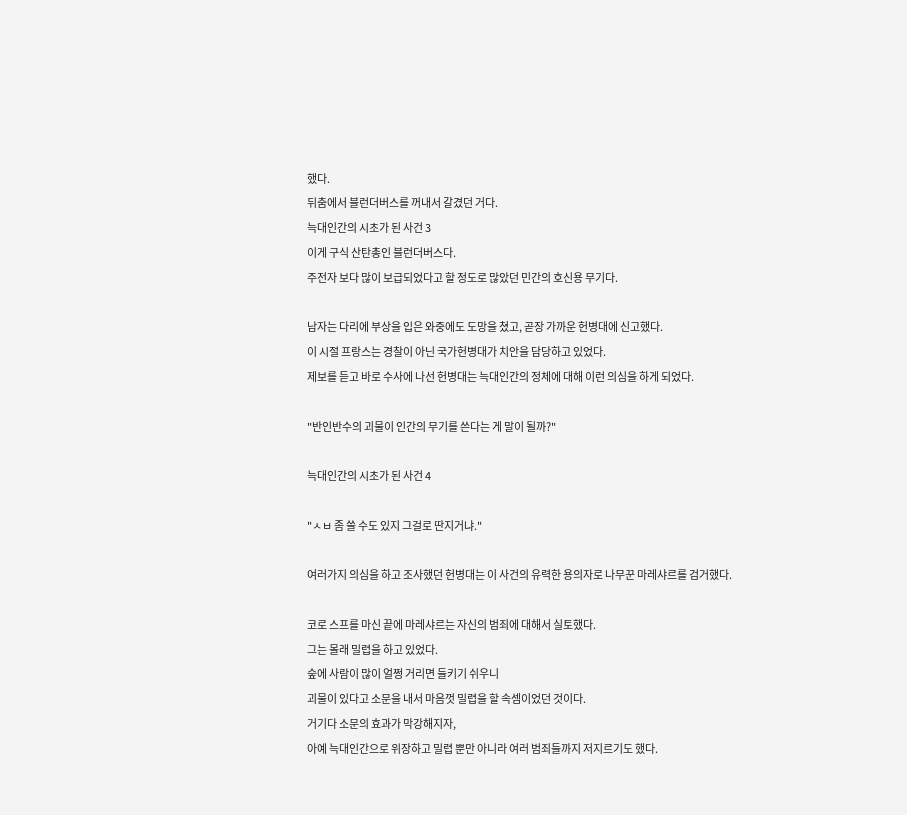했다.
뒤춤에서 블런더버스를 꺼내서 갈겼던 거다.
늑대인간의 시초가 된 사건 3
이게 구식 산탄총인 블런더버스다.
주전자 보다 많이 보급되었다고 할 정도로 많았던 민간의 호신용 무기다.

남자는 다리에 부상을 입은 와중에도 도망을 쳤고, 곧장 가까운 헌병대에 신고했다.
이 시절 프랑스는 경찰이 아닌 국가헌병대가 치안을 담당하고 있었다.
제보를 듣고 바로 수사에 나선 헌병대는 늑대인간의 정체에 대해 이런 의심을 하게 되었다.

"반인반수의 괴물이 인간의 무기를 쓴다는 게 말이 될까?"

늑대인간의 시초가 된 사건 4

"ㅅㅂ 좀 쓸 수도 있지 그걸로 딴지거냐."

여러가지 의심을 하고 조사했던 헌병대는 이 사건의 유력한 용의자로 나무꾼 마레샤르를 검거했다.

코로 스프를 마신 끝에 마레샤르는 자신의 범죄에 대해서 실토했다.
그는 몰래 밀렵을 하고 있었다.
숲에 사람이 많이 얼쩡 거리면 들키기 쉬우니
괴물이 있다고 소문을 내서 마음껏 밀렵을 할 속셈이었던 것이다.
거기다 소문의 효과가 막강해지자,
아예 늑대인간으로 위장하고 밀렵 뿐만 아니라 여러 범죄들까지 저지르기도 했다.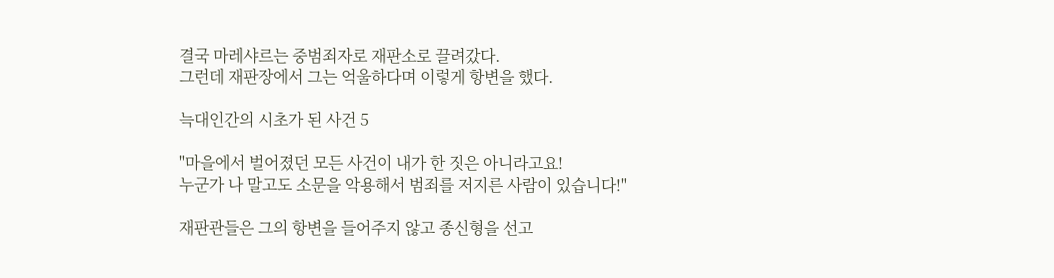결국 마레샤르는 중범죄자로 재판소로 끌려갔다.
그런데 재판장에서 그는 억울하다며 이렇게 항변을 했다.

늑대인간의 시초가 된 사건 5

"마을에서 벌어졌던 모든 사건이 내가 한 짓은 아니라고요!
누군가 나 말고도 소문을 악용해서 범죄를 저지른 사람이 있습니다!"

재판관들은 그의 항변을 들어주지 않고 종신형을 선고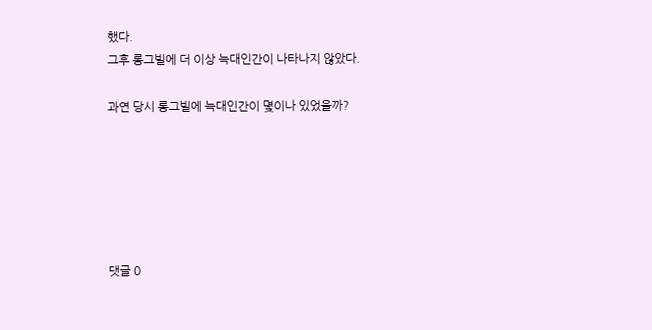했다.
그후 롱그빌에 더 이상 늑대인간이 나타나지 않았다.

과연 당시 롱그빌에 늑대인간이 몇이나 있었을까?






댓글 0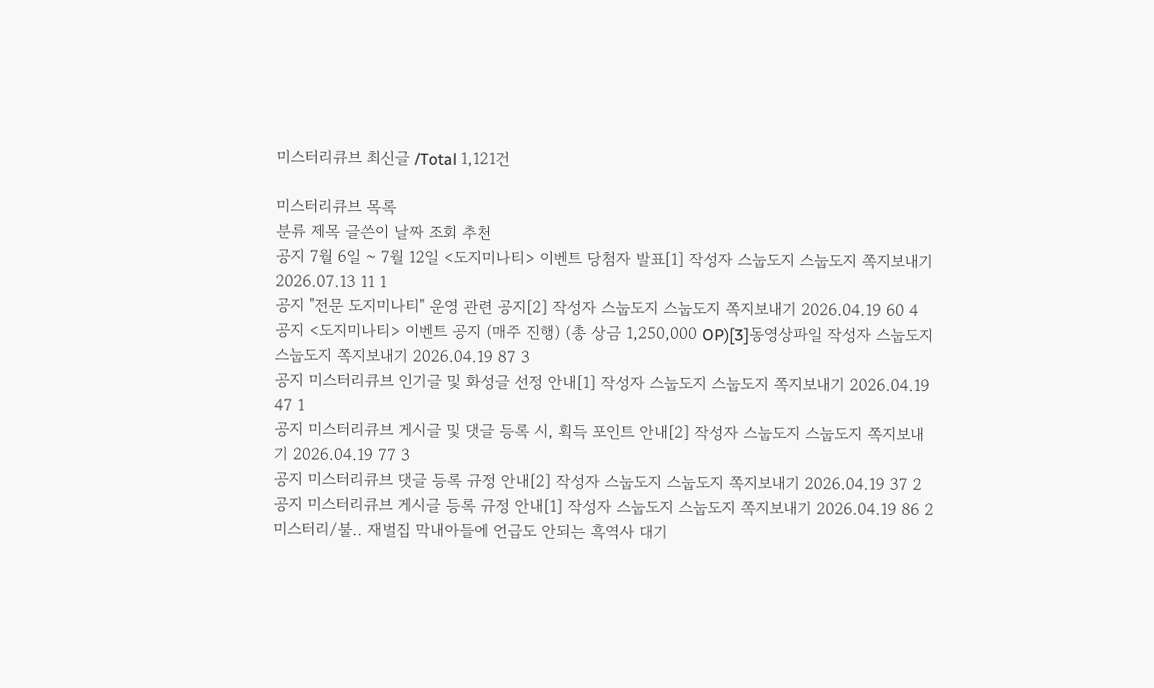미스터리큐브 최신글 /Total 1,121건

미스터리큐브 목록
분류 제목 글쓴이 날짜 조회 추천
공지 7월 6일 ~ 7월 12일 <도지미나티> 이벤트 당첨자 발표[1] 작성자 스눕도지 스눕도지 쪽지보내기 2026.07.13 11 1
공지 "전문 도지미나티" 운영 관련 공지[2] 작성자 스눕도지 스눕도지 쪽지보내기 2026.04.19 60 4
공지 <도지미나티> 이벤트 공지 (매주 진행) (총 상금 1,250,000 OP)[3]동영상파일 작성자 스눕도지 스눕도지 쪽지보내기 2026.04.19 87 3
공지 미스터리큐브 인기글 및 화성글 선정 안내[1] 작성자 스눕도지 스눕도지 쪽지보내기 2026.04.19 47 1
공지 미스터리큐브 게시글 및 댓글 등록 시, 획득 포인트 안내[2] 작성자 스눕도지 스눕도지 쪽지보내기 2026.04.19 77 3
공지 미스터리큐브 댓글 등록 규정 안내[2] 작성자 스눕도지 스눕도지 쪽지보내기 2026.04.19 37 2
공지 미스터리큐브 게시글 등록 규정 안내[1] 작성자 스눕도지 스눕도지 쪽지보내기 2026.04.19 86 2
미스터리/불.. 재벌집 막내아들에 언급도 안되는 흑역사 대기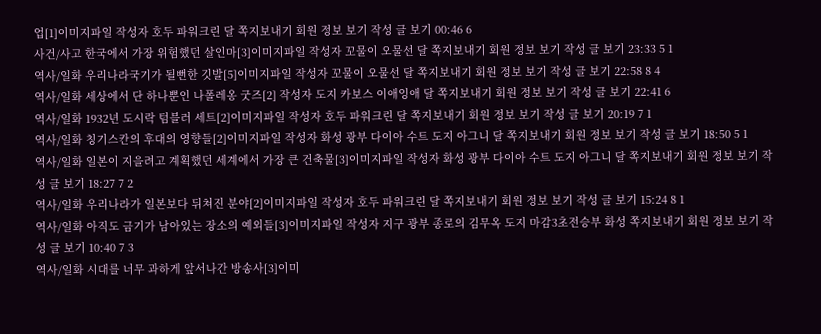업[1]이미지파일 작성자 호두 파워크린 달 쪽지보내기 회원 정보 보기 작성 글 보기 00:46 6
사건/사고 한국에서 가장 위험했던 살인마[3]이미지파일 작성자 꼬물이 오물선 달 쪽지보내기 회원 정보 보기 작성 글 보기 23:33 5 1
역사/일화 우리나라국기가 될뻔한 깃발[5]이미지파일 작성자 꼬물이 오물선 달 쪽지보내기 회원 정보 보기 작성 글 보기 22:58 8 4
역사/일화 세상에서 단 하나뿐인 나폴레옹 굿즈[2] 작성자 도지 카보스 이애잉애 달 쪽지보내기 회원 정보 보기 작성 글 보기 22:41 6
역사/일화 1932년 도시락 텀블러 세트[2]이미지파일 작성자 호두 파워크린 달 쪽지보내기 회원 정보 보기 작성 글 보기 20:19 7 1
역사/일화 칭기스칸의 후대의 영향들[2]이미지파일 작성자 화성 광부 다이아 수트 도지 아그니 달 쪽지보내기 회원 정보 보기 작성 글 보기 18:50 5 1
역사/일화 일본이 지을려고 계획했던 세계에서 가장 큰 건축물[3]이미지파일 작성자 화성 광부 다이아 수트 도지 아그니 달 쪽지보내기 회원 정보 보기 작성 글 보기 18:27 7 2
역사/일화 우리나라가 일본보다 뒤쳐진 분야[2]이미지파일 작성자 호두 파워크린 달 쪽지보내기 회원 정보 보기 작성 글 보기 15:24 8 1
역사/일화 아직도 금기가 남아있는 장소의 예외들[3]이미지파일 작성자 지구 광부 종로의 김무옥 도지 마감3초전승부 화성 쪽지보내기 회원 정보 보기 작성 글 보기 10:40 7 3
역사/일화 시대를 너무 과하게 앞서나간 방송사[3]이미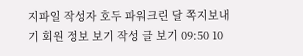지파일 작성자 호두 파워크린 달 쪽지보내기 회원 정보 보기 작성 글 보기 09:50 10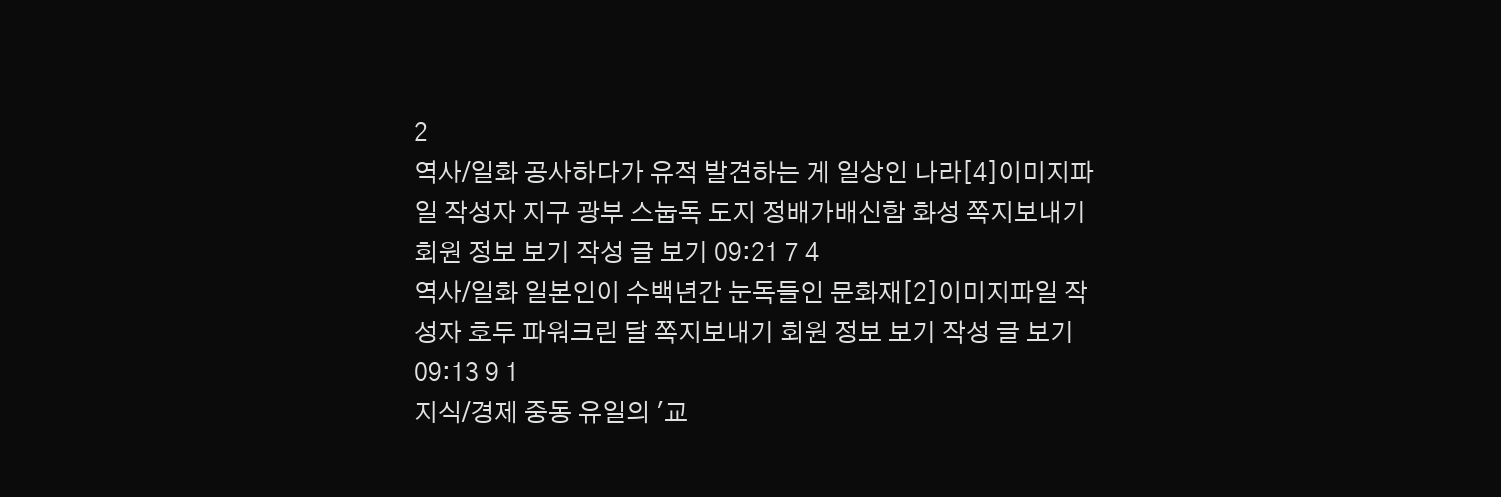2
역사/일화 공사하다가 유적 발견하는 게 일상인 나라[4]이미지파일 작성자 지구 광부 스눕독 도지 정배가배신함 화성 쪽지보내기 회원 정보 보기 작성 글 보기 09:21 7 4
역사/일화 일본인이 수백년간 눈독들인 문화재[2]이미지파일 작성자 호두 파워크린 달 쪽지보내기 회원 정보 보기 작성 글 보기 09:13 9 1
지식/경제 중동 유일의 '교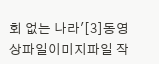회 없는 나라'[3]동영상파일이미지파일 작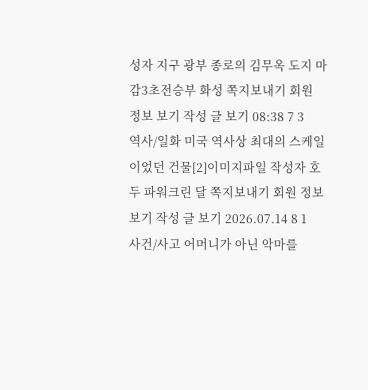성자 지구 광부 종로의 김무옥 도지 마감3초전승부 화성 쪽지보내기 회원 정보 보기 작성 글 보기 08:38 7 3
역사/일화 미국 역사상 최대의 스케일이었던 건물[2]이미지파일 작성자 호두 파워크린 달 쪽지보내기 회원 정보 보기 작성 글 보기 2026.07.14 8 1
사건/사고 어머니가 아닌 악마를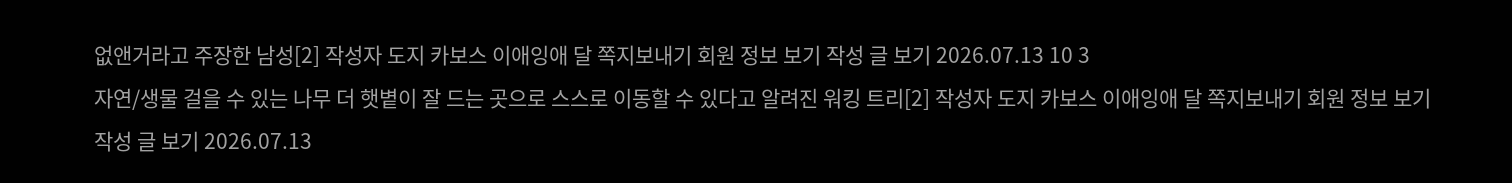없앤거라고 주장한 남성[2] 작성자 도지 카보스 이애잉애 달 쪽지보내기 회원 정보 보기 작성 글 보기 2026.07.13 10 3
자연/생물 걸을 수 있는 나무 더 햇볕이 잘 드는 곳으로 스스로 이동할 수 있다고 알려진 워킹 트리[2] 작성자 도지 카보스 이애잉애 달 쪽지보내기 회원 정보 보기 작성 글 보기 2026.07.13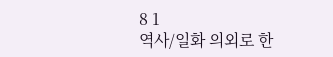8 1
역사/일화 의외로 한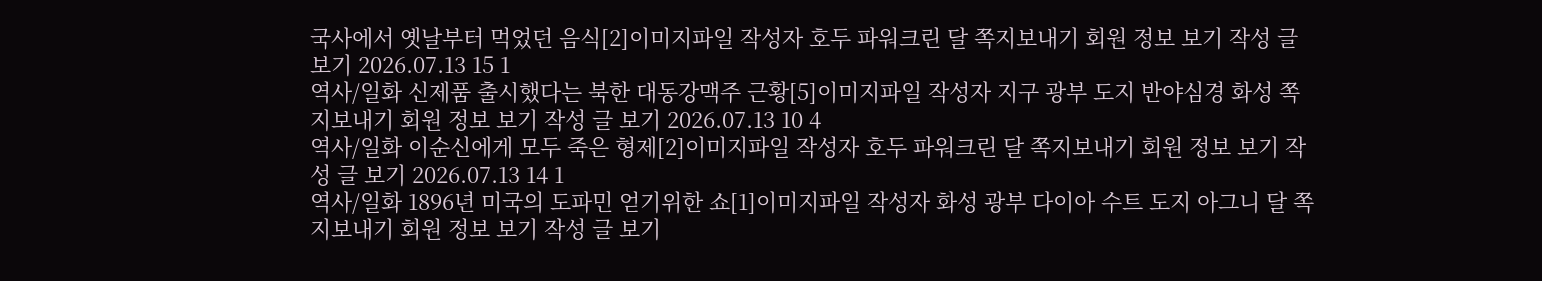국사에서 옛날부터 먹었던 음식[2]이미지파일 작성자 호두 파워크린 달 쪽지보내기 회원 정보 보기 작성 글 보기 2026.07.13 15 1
역사/일화 신제품 출시했다는 북한 대동강맥주 근황[5]이미지파일 작성자 지구 광부 도지 반야심경 화성 쪽지보내기 회원 정보 보기 작성 글 보기 2026.07.13 10 4
역사/일화 이순신에게 모두 죽은 형제[2]이미지파일 작성자 호두 파워크린 달 쪽지보내기 회원 정보 보기 작성 글 보기 2026.07.13 14 1
역사/일화 1896년 미국의 도파민 얻기위한 쇼[1]이미지파일 작성자 화성 광부 다이아 수트 도지 아그니 달 쪽지보내기 회원 정보 보기 작성 글 보기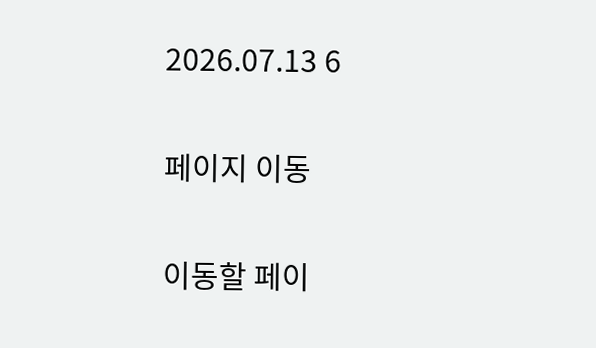2026.07.13 6

페이지 이동

이동할 페이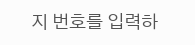지 번호를 입력하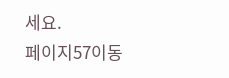세요.
페이지57이동